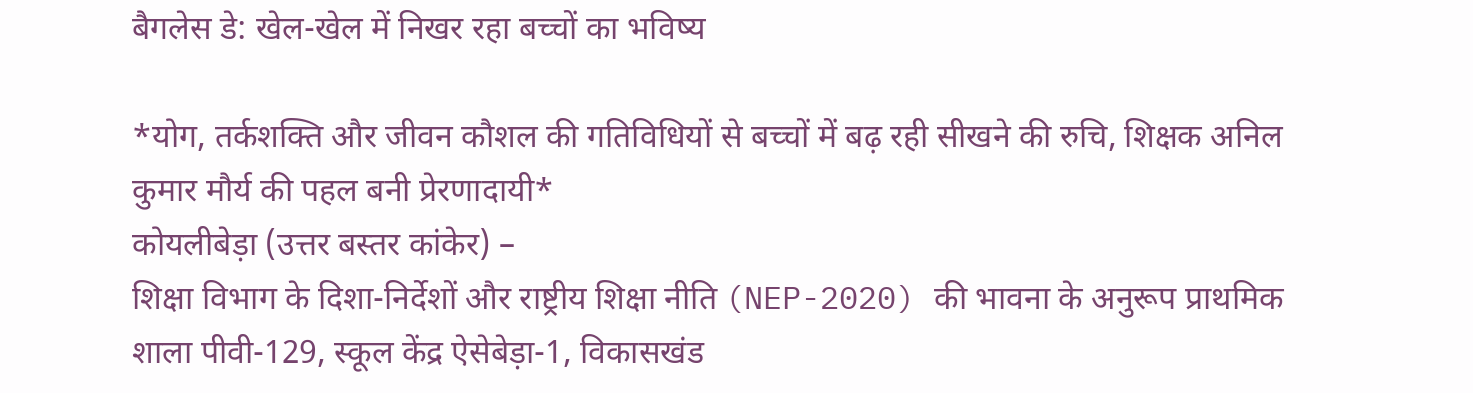बैगलेस डे: खेल-खेल में निखर रहा बच्चों का भविष्य

*योग, तर्कशक्ति और जीवन कौशल की गतिविधियों से बच्चों में बढ़ रही सीखने की रुचि, शिक्षक अनिल कुमार मौर्य की पहल बनी प्रेरणादायी*
कोयलीबेड़ा (उत्तर बस्तर कांकेर) –
शिक्षा विभाग के दिशा-निर्देशों और राष्ट्रीय शिक्षा नीति (NEP-2020) की भावना के अनुरूप प्राथमिक शाला पीवी-129, स्कूल केंद्र ऐसेबेड़ा-1, विकासखंड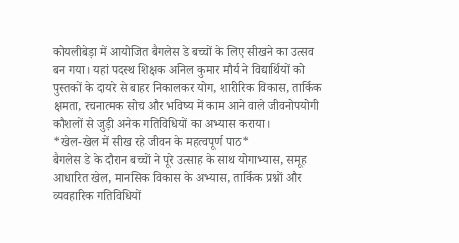कोयलीबेड़ा में आयोजित बैगलेस डे बच्चों के लिए सीखने का उत्सव बन गया। यहां पदस्थ शिक्षक अनिल कुमार मौर्य ने विद्यार्थियों को पुस्तकों के दायरे से बाहर निकालकर योग, शारीरिक विकास, तार्किक क्षमता, रचनात्मक सोच और भविष्य में काम आने वाले जीवनोपयोगी कौशलों से जुड़ी अनेक गतिविधियों का अभ्यास कराया।
*खेल-खेल में सीख रहे जीवन के महत्वपूर्ण पाठ*
बैगलेस डे के दौरान बच्चों ने पूरे उत्साह के साथ योगाभ्यास, समूह आधारित खेल, मानसिक विकास के अभ्यास, तार्किक प्रश्नों और व्यवहारिक गतिविधियों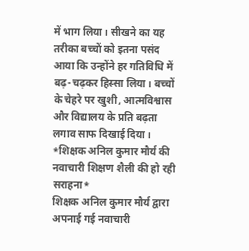में भाग लिया। सीखने का यह तरीका बच्चों को इतना पसंद आया कि उन्होंने हर गतिविधि में बढ़-चढ़कर हिस्सा लिया। बच्चों के चेहरे पर खुशी, आत्मविश्वास और विद्यालय के प्रति बढ़ता लगाव साफ दिखाई दिया।
*शिक्षक अनिल कुमार मौर्य की नवाचारी शिक्षण शैली की हो रही सराहना*
शिक्षक अनिल कुमार मौर्य द्वारा अपनाई गई नवाचारी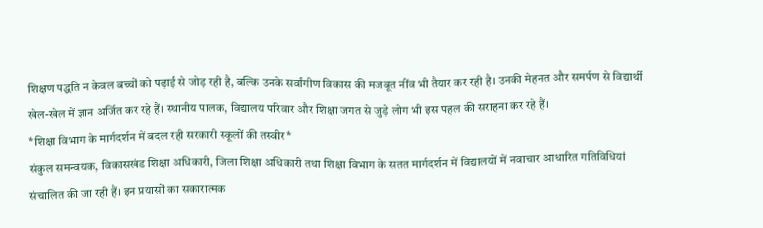शिक्षण पद्धति न केवल बच्चों को पढ़ाई से जोड़ रही है, बल्कि उनके सर्वांगीण विकास की मजबूत नींव भी तैयार कर रही है। उनकी मेहनत और समर्पण से विद्यार्थी खेल-खेल में ज्ञान अर्जित कर रहे हैं। स्थानीय पालक, विद्यालय परिवार और शिक्षा जगत से जुड़े लोग भी इस पहल की सराहना कर रहे हैं।
*शिक्षा विभाग के मार्गदर्शन में बदल रही सरकारी स्कूलों की तस्वीर*
संकुल समन्वयक, विकासखंड शिक्षा अधिकारी, जिला शिक्षा अधिकारी तथा शिक्षा विभाग के सतत मार्गदर्शन में विद्यालयों में नवाचार आधारित गतिविधियां संचालित की जा रही हैं। इन प्रयासों का सकारात्मक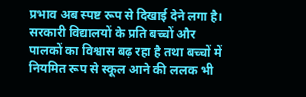प्रभाव अब स्पष्ट रूप से दिखाई देने लगा है। सरकारी विद्यालयों के प्रति बच्चों और पालकों का विश्वास बढ़ रहा है तथा बच्चों में नियमित रूप से स्कूल आने की ललक भी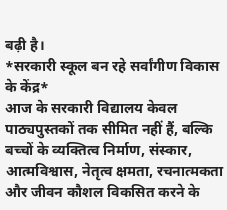बढ़ी है।
*सरकारी स्कूल बन रहे सर्वांगीण विकास के केंद्र*
आज के सरकारी विद्यालय केवल पाठ्यपुस्तकों तक सीमित नहीं हैं, बल्कि बच्चों के व्यक्तित्व निर्माण, संस्कार, आत्मविश्वास, नेतृत्व क्षमता, रचनात्मकता और जीवन कौशल विकसित करने के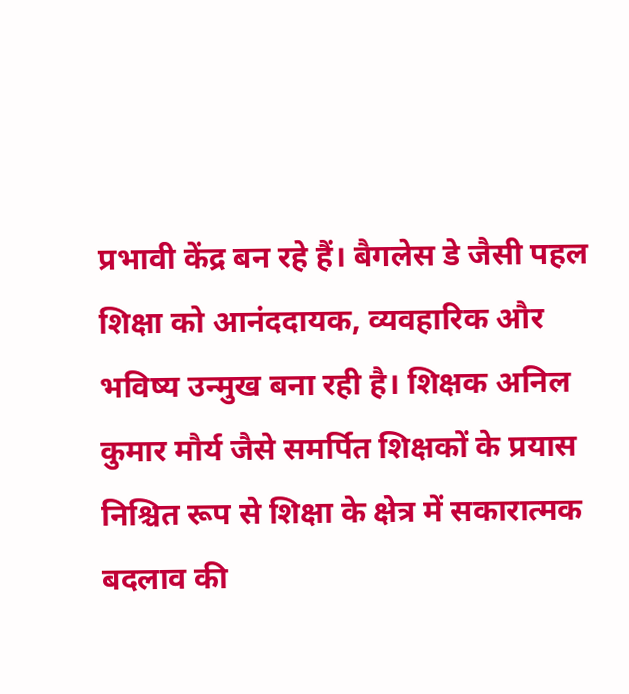प्रभावी केंद्र बन रहे हैं। बैगलेस डे जैसी पहल शिक्षा को आनंददायक, व्यवहारिक और भविष्य उन्मुख बना रही है। शिक्षक अनिल कुमार मौर्य जैसे समर्पित शिक्षकों के प्रयास निश्चित रूप से शिक्षा के क्षेत्र में सकारात्मक बदलाव की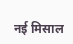नई मिसाल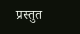प्रस्तुत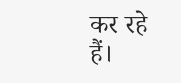कर रहे हैं।